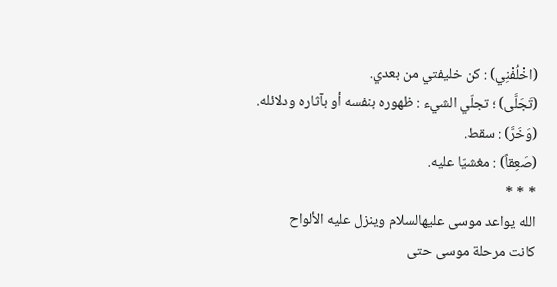(اخْلُفْنِي) : كن خليفتي من بعدي.
(تَجَلَّى) ؛ تجلّي الشيء : ظهوره بنفسه أو بآثاره ودلائله.
(وَخَرَّ) : سقط.
(صَعِقاً) : مغشيّا عليه.
* * *
الله يواعد موسى عليهالسلام وينزل عليه الألواح
كانت مرحلة موسى حتى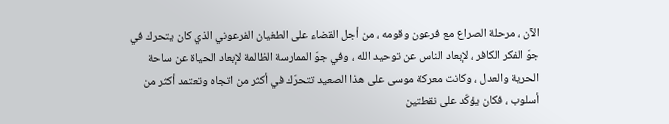الآن ، مرحلة الصراع مع فرعون وقومه ، من أجل القضاء على الطغيان الفرعوني الذي كان يتحرك في جوّ الفكر الكافر ، لإبعاد الناس عن توحيد الله ، وفي جوّ الممارسة الظالمة لإبعاد الحياة عن ساحة الحرية والعدل ، وكانت معركة موسى على هذا الصعيد تتحرّك في أكثر من اتجاه وتعتمد أكثر من أسلوب ، فكان يؤكّد على نقطتين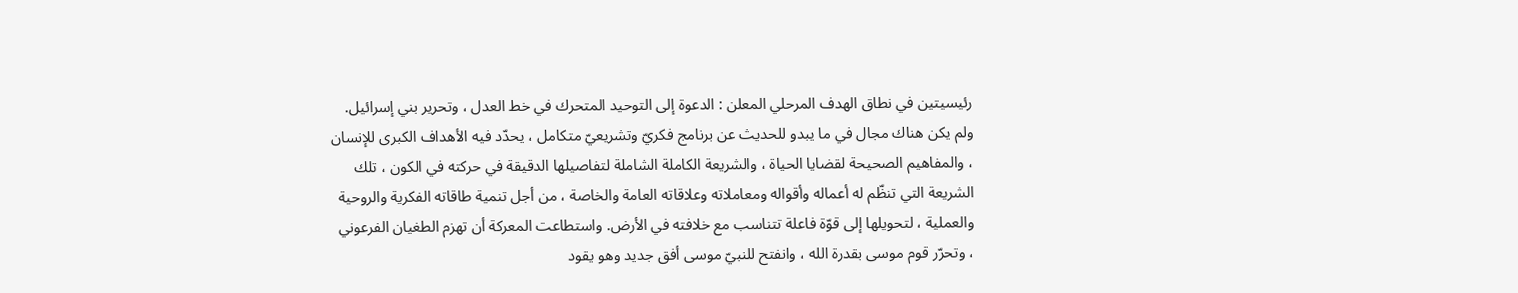رئيسيتين في نطاق الهدف المرحلي المعلن : الدعوة إلى التوحيد المتحرك في خط العدل ، وتحرير بني إسرائيل.
ولم يكن هناك مجال في ما يبدو للحديث عن برنامج فكريّ وتشريعيّ متكامل ، يحدّد فيه الأهداف الكبرى للإنسان ، والمفاهيم الصحيحة لقضايا الحياة ، والشريعة الكاملة الشاملة لتفاصيلها الدقيقة في حركته في الكون ، تلك الشريعة التي تنظّم له أعماله وأقواله ومعاملاته وعلاقاته العامة والخاصة ، من أجل تنمية طاقاته الفكرية والروحية والعملية ، لتحويلها إلى قوّة فاعلة تتناسب مع خلافته في الأرض. واستطاعت المعركة أن تهزم الطغيان الفرعوني ، وتحرّر قوم موسى بقدرة الله ، وانفتح للنبيّ موسى أفق جديد وهو يقود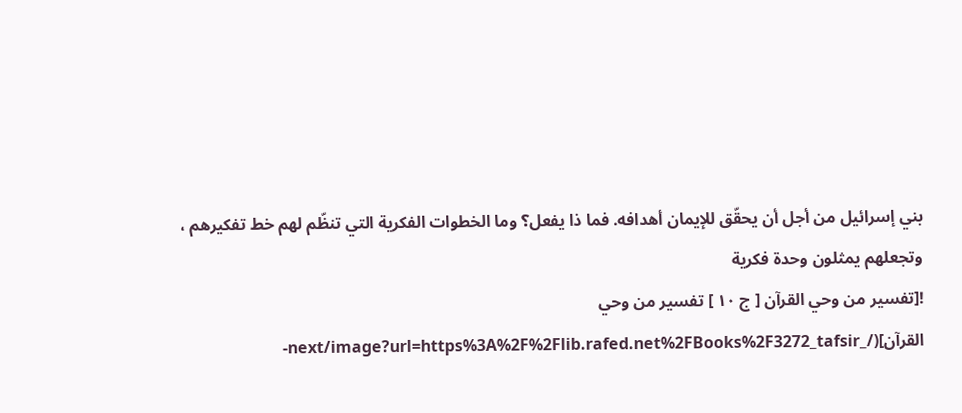بني إسرائيل من أجل أن يحقّق للإيمان أهدافه. فما ذا يفعل؟ وما الخطوات الفكرية التي تنظّم لهم خط تفكيرهم ، وتجعلهم يمثلون وحدة فكرية
![تفسير من وحي القرآن [ ج ١٠ ] تفسير من وحي القرآن](/_next/image?url=https%3A%2F%2Flib.rafed.net%2FBooks%2F3272_tafsir-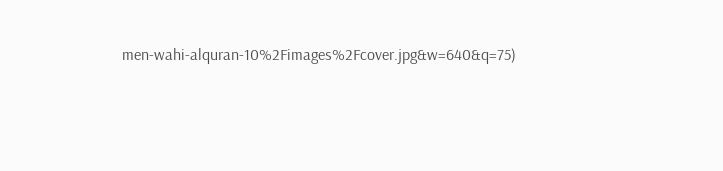men-wahi-alquran-10%2Fimages%2Fcover.jpg&w=640&q=75)